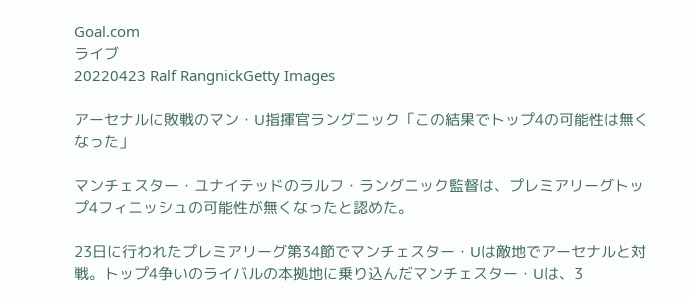Goal.com
ライブ
20220423 Ralf RangnickGetty Images

アーセナルに敗戦のマン・U指揮官ラングニック「この結果でトップ4の可能性は無くなった」

マンチェスター・ユナイテッドのラルフ・ラングニック監督は、プレミアリーグトップ4フィニッシュの可能性が無くなったと認めた。

23日に行われたプレミアリーグ第34節でマンチェスター・Uは敵地でアーセナルと対戦。トップ4争いのライバルの本拠地に乗り込んだマンチェスター・Uは、3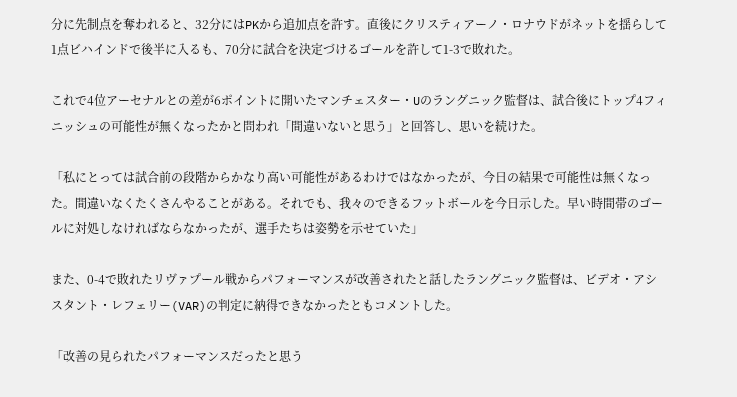分に先制点を奪われると、32分にはPKから追加点を許す。直後にクリスティアーノ・ロナウドがネットを揺らして1点ビハインドで後半に入るも、70分に試合を決定づけるゴールを許して1-3で敗れた。

これで4位アーセナルとの差が6ポイントに開いたマンチェスター・Uのラングニック監督は、試合後にトップ4フィニッシュの可能性が無くなったかと問われ「間違いないと思う」と回答し、思いを続けた。

「私にとっては試合前の段階からかなり高い可能性があるわけではなかったが、今日の結果で可能性は無くなった。間違いなくたくさんやることがある。それでも、我々のできるフットボールを今日示した。早い時間帯のゴールに対処しなければならなかったが、選手たちは姿勢を示せていた」

また、0-4で敗れたリヴァプール戦からパフォーマンスが改善されたと話したラングニック監督は、ビデオ・アシスタント・レフェリー(VAR)の判定に納得できなかったともコメントした。

「改善の見られたパフォーマンスだったと思う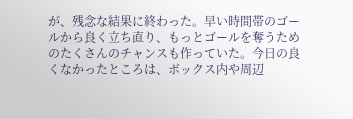が、残念な結果に終わった。早い時間帯のゴールから良く立ち直り、もっとゴールを奪うためのたくさんのチャンスも作っていた。今日の良くなかったところは、ボックス内や周辺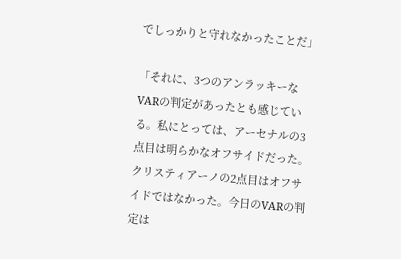でしっかりと守れなかったことだ」

「それに、3つのアンラッキーなVARの判定があったとも感じている。私にとっては、アーセナルの3点目は明らかなオフサイドだった。クリスティアーノの2点目はオフサイドではなかった。今日のVARの判定は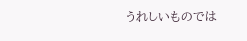うれしいものでは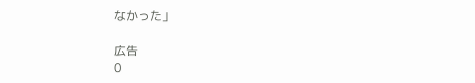なかった」

広告
0